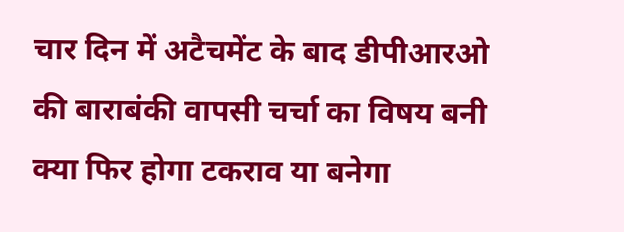चार दिन में अटैचमेंट के बाद डीपीआरओ की बाराबंकी वापसी चर्चा का विषय बनी क्या फिर होगा टकराव या बनेगा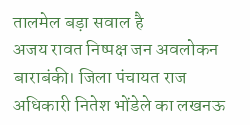तालमेल बड़ा सवाल है
अजय रावत निष्पक्ष जन अवलोकन बाराबंकी। जिला पंचायत राज अधिकारी नितेश भोंडेले का लखनऊ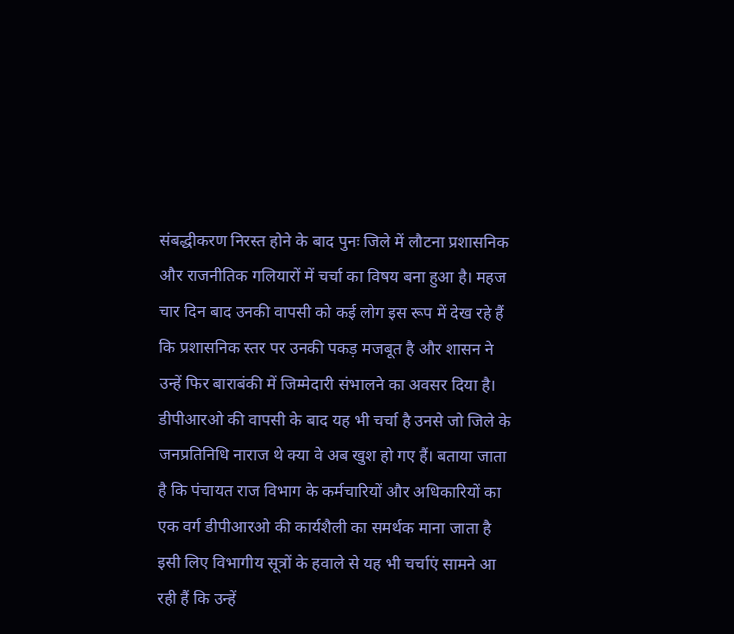संबद्धीकरण निरस्त होने के बाद पुनः जिले में लौटना प्रशासनिक और राजनीतिक गलियारों में चर्चा का विषय बना हुआ है। महज चार दिन बाद उनकी वापसी को कई लोग इस रूप में देख रहे हैं कि प्रशासनिक स्तर पर उनकी पकड़ मजबूत है और शासन ने उन्हें फिर बाराबंकी में जिम्मेदारी संभालने का अवसर दिया है। डीपीआरओ की वापसी के बाद यह भी चर्चा है उनसे जो जिले के जनप्रतिनिधि नाराज थे क्या वे अब खुश हो गए हैं। बताया जाता है कि पंचायत राज विभाग के कर्मचारियों और अधिकारियों का एक वर्ग डीपीआरओ की कार्यशैली का समर्थक माना जाता है इसी लिए विभागीय सूत्रों के हवाले से यह भी चर्चाएं सामने आ रही हैं कि उन्हें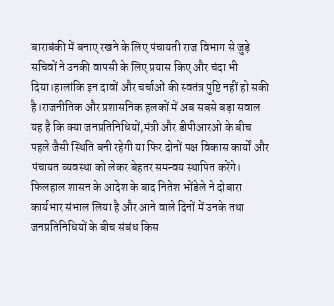बाराबंकी में बनाए रखने के लिए पंचायती राज विभाग से जुड़े सचिवों ने उनकी वापसी के लिए प्रयास किए और चंदा भी दिया।हालांकि इन दावों और चर्चाओं की स्वतंत्र पुष्टि नहीं हो सकी है।राजनीतिक और प्रशासनिक हलकों में अब सबसे बड़ा सवाल यह है कि क्या जनप्रतिनिधियों,मंत्री और डीपीआरओ के बीच पहले जैसी स्थिति बनी रहेगी या फिर दोनों पक्ष विकास कार्यों और पंचायत व्यवस्था को लेकर बेहतर समन्वय स्थापित करेंगे। फिलहाल शासन के आदेश के बाद नितेश भोंडेले ने दोबारा कार्यभार संभाल लिया है और आने वाले दिनों में उनके तथा जनप्रतिनिधियों के बीच संबंध किस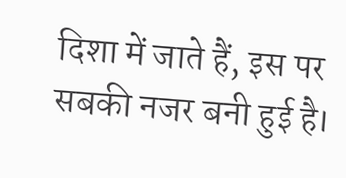दिशा में जाते हैं, इस पर सबकी नजर बनी हुई है।